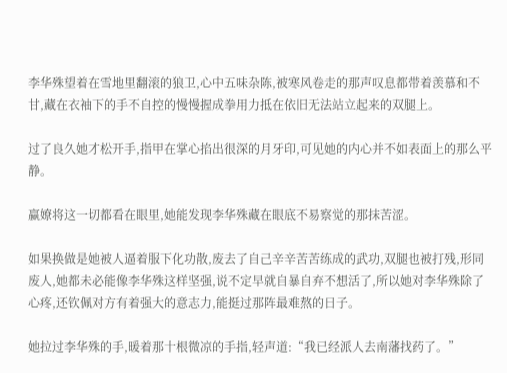李华殊望着在雪地里翻滚的狼卫,心中五味杂陈,被寒风卷走的那声叹息都带着羡慕和不甘,藏在衣袖下的手不自控的慢慢握成拳用力抵在依旧无法站立起来的双腿上。

过了良久她才松开手,指甲在掌心掐出很深的月牙印,可见她的内心并不如表面上的那么平静。

赢嫽将这一切都看在眼里,她能发现李华殊藏在眼底不易察觉的那抹苦涩。

如果换做是她被人逼着服下化功散,废去了自己辛辛苦苦练成的武功,双腿也被打残,形同废人,她都未必能像李华殊这样坚强,说不定早就自暴自弃不想活了,所以她对李华殊除了心疼,还钦佩对方有着强大的意志力,能挺过那阵最难熬的日子。

她拉过李华殊的手,暖着那十根微凉的手指,轻声道:“我已经派人去南藩找药了。”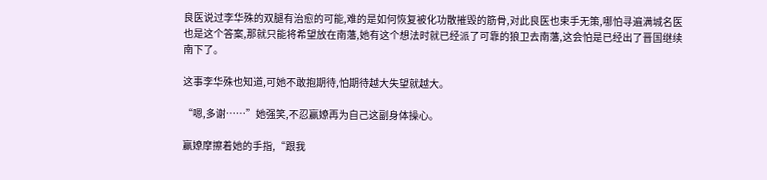良医说过李华殊的双腿有治愈的可能,难的是如何恢复被化功散摧毁的筋骨,对此良医也束手无策,哪怕寻遍满城名医也是这个答案,那就只能将希望放在南藩,她有这个想法时就已经派了可靠的狼卫去南藩,这会怕是已经出了晋国继续南下了。

这事李华殊也知道,可她不敢抱期待,怕期待越大失望就越大。

“嗯,多谢……”她强笑,不忍赢嫽再为自己这副身体操心。

赢嫽摩擦着她的手指,“跟我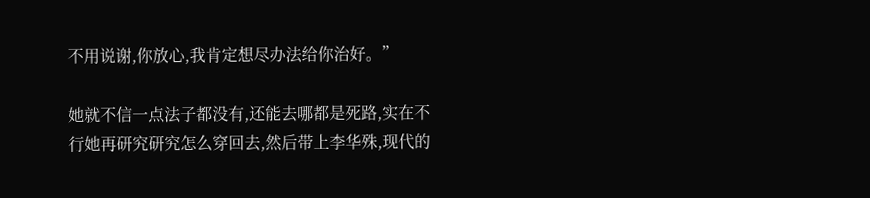不用说谢,你放心,我肯定想尽办法给你治好。”

她就不信一点法子都没有,还能去哪都是死路,实在不行她再研究研究怎么穿回去,然后带上李华殊,现代的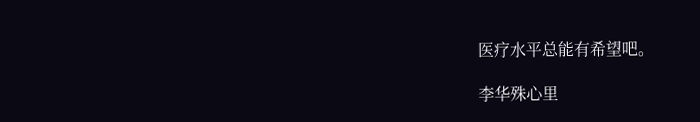医疗水平总能有希望吧。

李华殊心里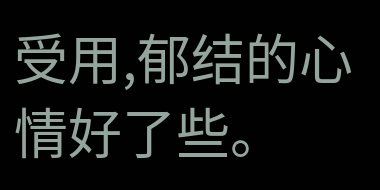受用,郁结的心情好了些。